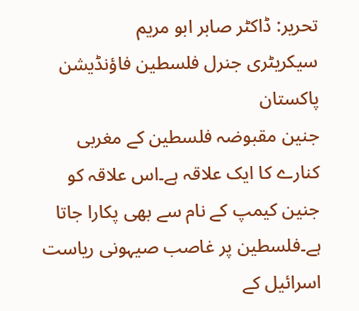تحریر: ڈاکٹر صابر ابو مریم
سیکریٹری جنرل فلسطین فاؤنڈیشن پاکستان
جنین مقبوضہ فلسطین کے مغربی کنارے کا ایک علاقہ ہے۔اس علاقہ کو جنین کیمپ کے نام سے بھی پکارا جاتا ہے۔فلسطین پر غاصب صیہونی ریاست اسرائیل کے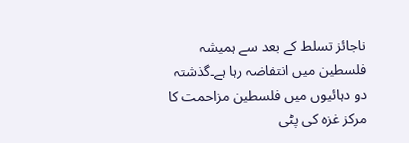ناجائز تسلط کے بعد سے ہمیشہ فلسطین میں انتفاضہ رہا ہے۔گذشتہ دو دہائیوں میں فلسطین مزاحمت کا مرکز غزہ کی پٹی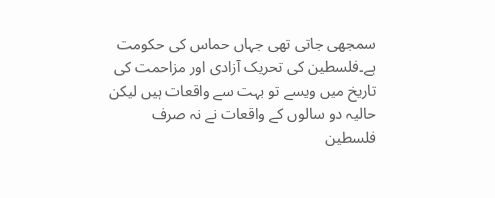سمجھی جاتی تھی جہاں حماس کی حکومت ہے۔فلسطین کی تحریک آزادی اور مزاحمت کی تاریخ میں ویسے تو بہت سے واقعات ہیں لیکن حالیہ دو سالوں کے واقعات نے نہ صرف فلسطین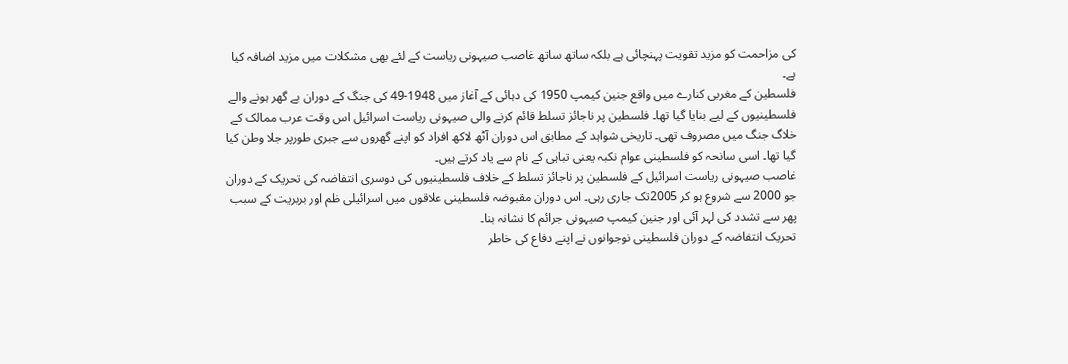کی مزاحمت کو مزید تقویت پہنچائی ہے بلکہ ساتھ ساتھ غاصب صیہونی ریاست کے لئے بھی مشکلات میں مزید اضافہ کیا ہے۔
فلسطین کے مغربی کنارے میں واقع جنین کیمپ 1950 کی دہائی کے آغاز میں 1948-49 کی جنگ کے دوران بے گھر ہونے والے فلسطینیوں کے لیے بنایا گیا تھا۔ فلسطین پر ناجائز تسلط قائم کرنے والی صیہونی ریاست اسرائیل اس وقت عرب ممالک کے خلاگ جنگ میں مصروف تھی۔ تاریخی شواہد کے مطابق اس دوران آٹھ لاکھ افراد کو اپنے گھروں سے جبری طورپر جلا وطن کیا گیا تھا۔ اسی سانحہ کو فلسطینی عوام نکبہ یعنی تباہی کے نام سے یاد کرتے ہیں۔
غاصب صیہونی ریاست اسرائیل کے فلسطین پر ناجائز تسلط کے خلاف فلسطینیوں کی دوسری انتفاضہ کی تحریک کے دوران جو 2000 سے شروع ہو کر 2005تک جاری رہی۔ اس دوران مقبوضہ فلسطینی علاقوں میں اسرائیلی ظم اور بربریت کے سبب پھر سے تشدد کی لہر آئی اور جنین کیمپ صیہونی جرائم کا نشانہ بنا۔
تحریک انتفاضہ کے دوران فلسطینی نوجوانوں نے اپنے دفاع کی خاطر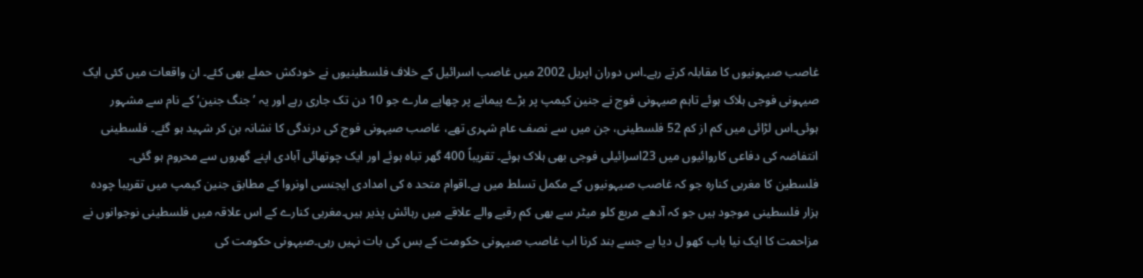غاصب صیہونیوں کا مقابلہ کرتے رہے۔اس دوران اپریل 2002 میں غاصب اسرائیل کے خلاف فلسطینیوں نے خودکش حملے بھی کئے۔ ان واقعات میں کئی ایک صیہونی فوجی ہلاک ہوئے تاہم صیہونی فوج نے جنین کیمپ پر بڑے پیمانے پر چھاپے مارے جو 10 دن تک جاری رہے اور یہ ’جنگ جنین‘ کے نام سے مشہور ہوئی۔اس لڑائی میں کم از کم 52 فلسطینی، جن میں سے نصف عام شہری تھے، غاصب صیہونی فوج کی درندگی کا نشانہ بن کر شہید ہو گئے۔ فلسطینی انتفاضہ کی دفاعی کاروائیوں میں 23اسرائیلی فوجی بھی ہلاک ہوئے۔ تقریباً 400 گھر تباہ ہوئے اور ایک چوتھائی آبادی اپنے گھروں سے محروم ہو گئی۔
فلسطین کا مغربی کنارہ جو کہ غاصب صیہونیوں کے مکمل تسلط میں ہے۔اقوام متحد ہ کی امدادی ایجنسی اونروا کے مطابق جنین کیمپ میں تقریبا چودہ ہزار فلسطینی موجود ہیں جو کہ آدھے مربع کلو میٹر سے بھی کم رقبے والے علاقے میں رہائش پذیر ہیں۔مغربی کنارے کے اس علاقہ میں فلسطینی نوجوانوں نے مزاحمت کا ایک نیا باب کھو ل دیا ہے جسے بند کرنا اب غاصب صیہونی حکومت کے بس کی بات نہیں رہی۔صیہونی حکومت کی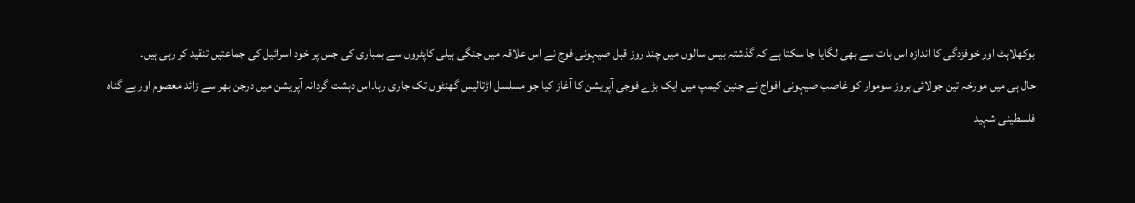بوکھلاہٹ اور خوفزدگی کا اندازہ اس بات سے بھی لگایا جا سکتا ہے کہ گذشتہ بیس سالوں میں چند روز قبل صیہونی فوج نے اس علاقہ میں جنگی ہیلی کاپٹروں سے بمباری کی جس پر خود اسرائیل کی جماعتیں تنقید کر رہی ہیں۔
حال ہی میں مورخہ تین جولائی بروز سوموار کو غاصب صیہونی افواج نے جنین کیمپ میں ایک بڑے فوجی آپریشن کا آغاز کیا جو مسلسل اڑتالیس گھنٹوں تک جاری رہا۔اس دہشت گردانہ آپریشن میں درجن بھر سے زائد معصوم اور بے گناہ فلسطینی شہید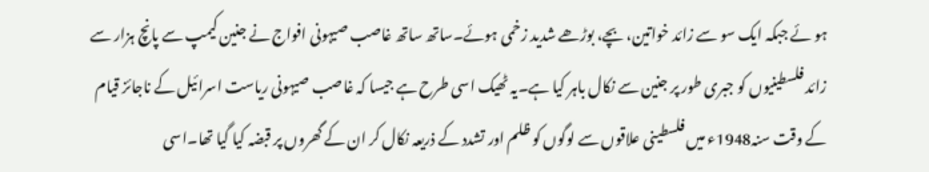ہو ئے جبکہ ایک سو سے زائد خواتین، بچے، بوڑھے شدید زخمی ہوئے۔ساتھ ساتھ غاصب صیہونی افواج نے جنین کیمپ سے پانچ ہزار سے زائد فلسطینیوں کو جبری طور پر جنین سے نکال باہر کیا ہے۔یہ ٹھیک اسی طرح ہے جیسا کہ غاصب صیہونی ریاست اسرائیل کے ناجائز قیام کے وقت سنہ1948ء میں فلسطینی علاقوں سے لوگوں کو ظلم اور تشدد کے ذریعہ نکال کر ان کے گھروں پر قبضہ کیا گیا تھا۔اسی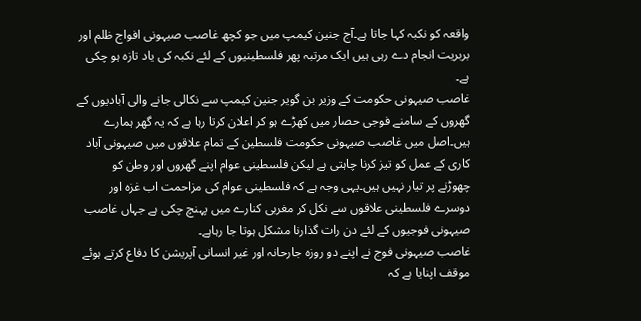واقعہ کو نکبہ کہا جاتا ہے۔آج جنین کیمپ میں جو کچھ غاصب صیہونی افواج ظلم اور بربریت انجام دے رہی ہیں ایک مرتبہ پھر فلسطینیوں کے لئے نکبہ کی یاد تازہ ہو چکی ہے۔
غاصب صیہونی حکومت کے وزیر بن گویر جنین کیمپ سے نکالی جانے والی آبادیوں کے گھروں کے سامنے فوجی حصار میں کھڑے ہو کر اعلان کرتا رہا ہے کہ یہ گھر ہمارے ہیں۔اصل میں غاصب صیہونی حکومت فلسطین کے تمام علاقوں میں صیہونی آباد کاری کے عمل کو تیز کرنا چاہتی ہے لیکن فلسطینی عوام اپنے گھروں اور وطن کو چھوڑنے پر تیار نہیں ہیں۔یہی وجہ ہے کہ فلسطینی عوام کی مزاحمت اب غزہ اور دوسرے فلسطینی علاقوں سے نکل کر مغربی کنارے میں پہنچ چکی ہے جہاں غاصب صیہونی فوجیوں کے لئے دن رات گذارنا مشکل ہوتا جا رہاہے۔
غاصب صیہونی فوج نے اپنے دو روزہ جارحانہ اور غیر انسانی آپریشن کا دفاع کرتے ہوئے موقف اپنایا ہے کہ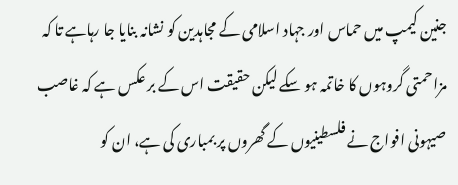جنین کیمپ میں حماس اور جہاد اسلامی کے مجاہدین کو نشانہ بنایا جا رہاہے تا کہ مزاحمتی گروہوں کا خاتمہ ہو سکے لیکن حقیقت اس کے بر عکس ہے کہ غاصب صیہونی افواج نے فلسطینیوں کے گھروں پر بمباری کی ہے، ان کو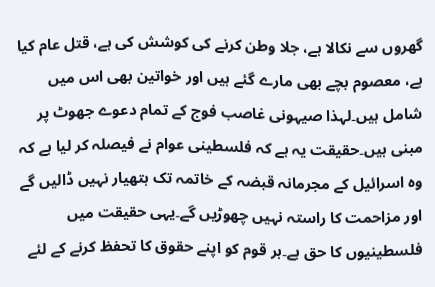گھروں سے نکالا ہے، جلا وطن کرنے کی کوشش کی ہے، قتل عام کیا ہے، معصوم بچے بھی مارے گئے ہیں اور خواتین بھی اس میں شامل ہیں۔لہذا صیہونی غاصب فوج کے تمام دعوے جھوٹ پر مبنی ہیں۔حقیقت یہ ہے کہ فلسطینی عوام نے فیصلہ کر لیا ہے کہ وہ اسرائیل کے مجرمانہ قبضہ کے خاتمہ تک ہتھیار نہیں ڈالیں گے اور مزاحمت کا راستہ نہیں چھوڑیں گے۔یہی حقیقت میں فلسطینیوں کا حق ہے۔ہر قوم کو اپنے حقوق کا تحفظ کرنے کے لئے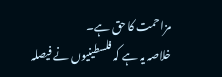مزاحمت کا حق ہے۔
خلاصہ یہ ہے کہ فلسطینیوں نے فیصلہ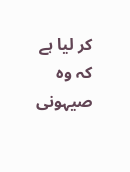کر لیا ہے کہ وہ صیہونی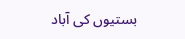بستیوں کی آباد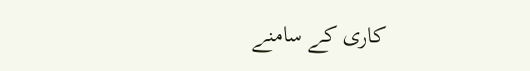کاری کے سامنے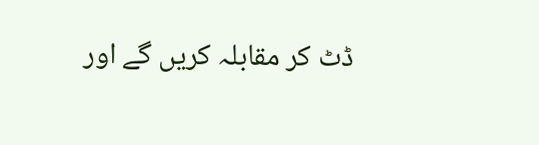ڈٹ کر مقابلہ کریں گے اور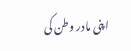اپنی مادر وطن کی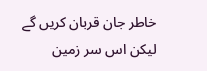خاطر جان قربان کریں گے لیکن اس سر زمین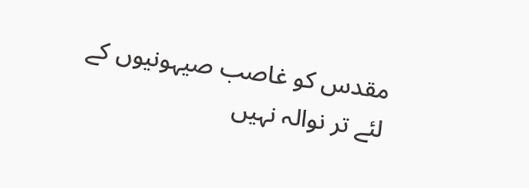مقدس کو غاصب صیہونیوں کے لئے تر نوالہ نہیں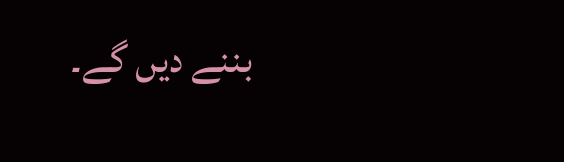بننے دیں گے۔